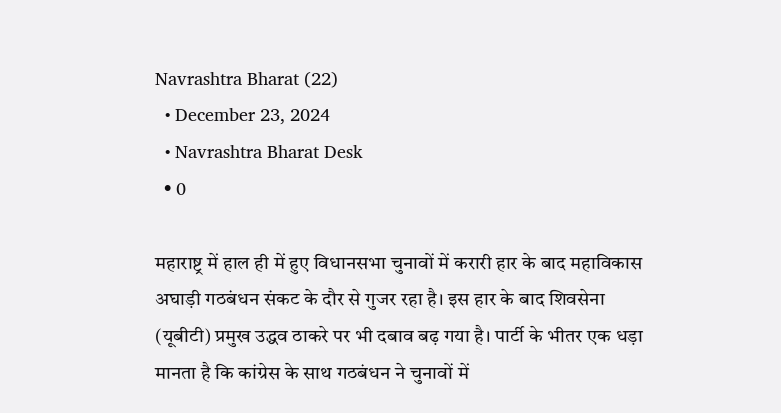Navrashtra Bharat (22)
  • December 23, 2024
  • Navrashtra Bharat Desk
  • 0

महाराष्ट्र में हाल ही में हुए विधानसभा चुनावों में करारी हार के बाद महाविकास अघाड़ी गठबंधन संकट के दौर से गुजर रहा है। इस हार के बाद शिवसेना (यूबीटी) प्रमुख उद्धव ठाकरे पर भी दबाव बढ़ गया है। पार्टी के भीतर एक धड़ा मानता है कि कांग्रेस के साथ गठबंधन ने चुनावों में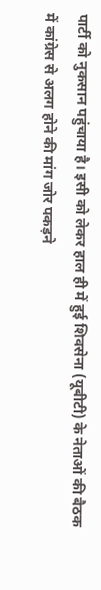पार्टी को नुकसान पहुंचाया है। इसी को लेकर हाल ही में हुई शिवसेना (यूबीटी) के नेताओं की बैठक में कांग्रेस से अलग होने की मांग जोर पकड़ने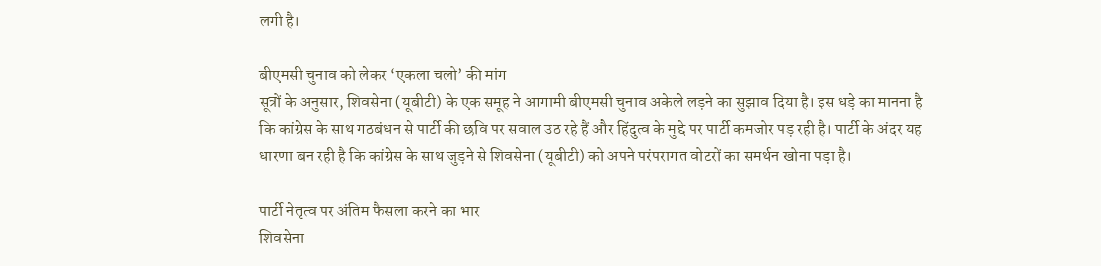लगी है।

बीएमसी चुनाव को लेकर ‘एकला चलो’ की मांग
सूत्रों के अनुसार, शिवसेना (यूबीटी) के एक समूह ने आगामी बीएमसी चुनाव अकेले लड़ने का सुझाव दिया है। इस धड़े का मानना है कि कांग्रेस के साथ गठबंधन से पार्टी की छवि पर सवाल उठ रहे हैं और हिंदुत्व के मुद्दे पर पार्टी कमजोर पड़ रही है। पार्टी के अंदर यह धारणा बन रही है कि कांग्रेस के साथ जुड़ने से शिवसेना (यूबीटी) को अपने परंपरागत वोटरों का समर्थन खोना पड़ा है।

पार्टी नेतृत्व पर अंतिम फैसला करने का भार
शिवसेना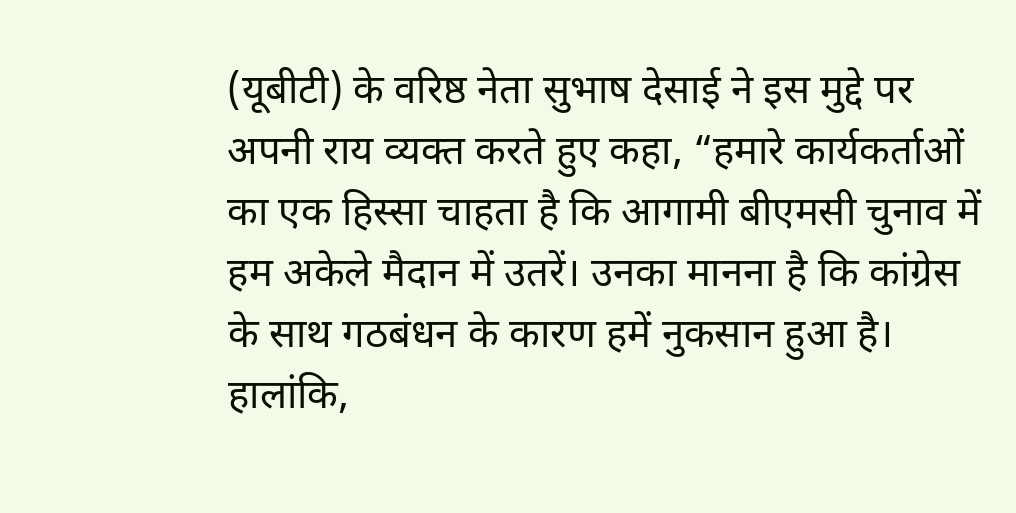(यूबीटी) के वरिष्ठ नेता सुभाष देसाई ने इस मुद्दे पर अपनी राय व्यक्त करते हुए कहा, “हमारे कार्यकर्ताओं का एक हिस्सा चाहता है कि आगामी बीएमसी चुनाव में हम अकेले मैदान में उतरें। उनका मानना है कि कांग्रेस के साथ गठबंधन के कारण हमें नुकसान हुआ है। हालांकि,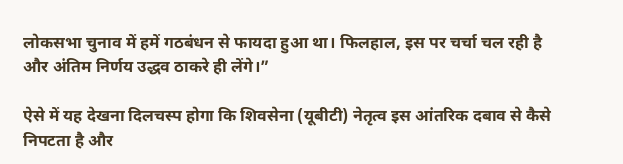लोकसभा चुनाव में हमें गठबंधन से फायदा हुआ था। फिलहाल, इस पर चर्चा चल रही है और अंतिम निर्णय उद्धव ठाकरे ही लेंगे।”

ऐसे में यह देखना दिलचस्प होगा कि शिवसेना (यूबीटी) नेतृत्व इस आंतरिक दबाव से कैसे निपटता है और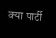क्या पार्टी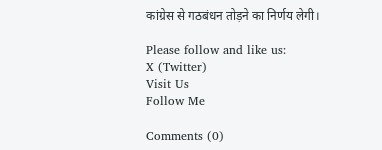कांग्रेस से गठबंधन तोड़ने का निर्णय लेगी।

Please follow and like us:
X (Twitter)
Visit Us
Follow Me

Comments (0)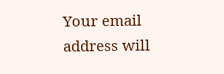Your email address will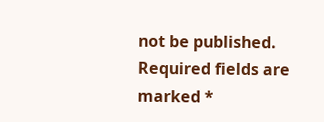not be published. Required fields are marked *